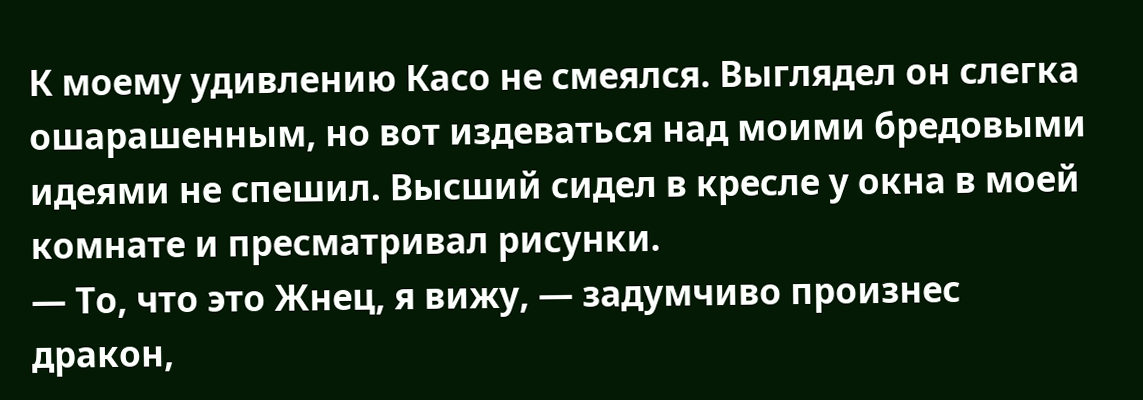К моему удивлению Касо не смеялся. Выглядел он слегка ошарашенным, но вот издеваться над моими бредовыми идеями не спешил. Высший сидел в кресле у окна в моей комнате и пресматривал рисунки.
— То, что это Жнец, я вижу, — задумчиво произнес дракон,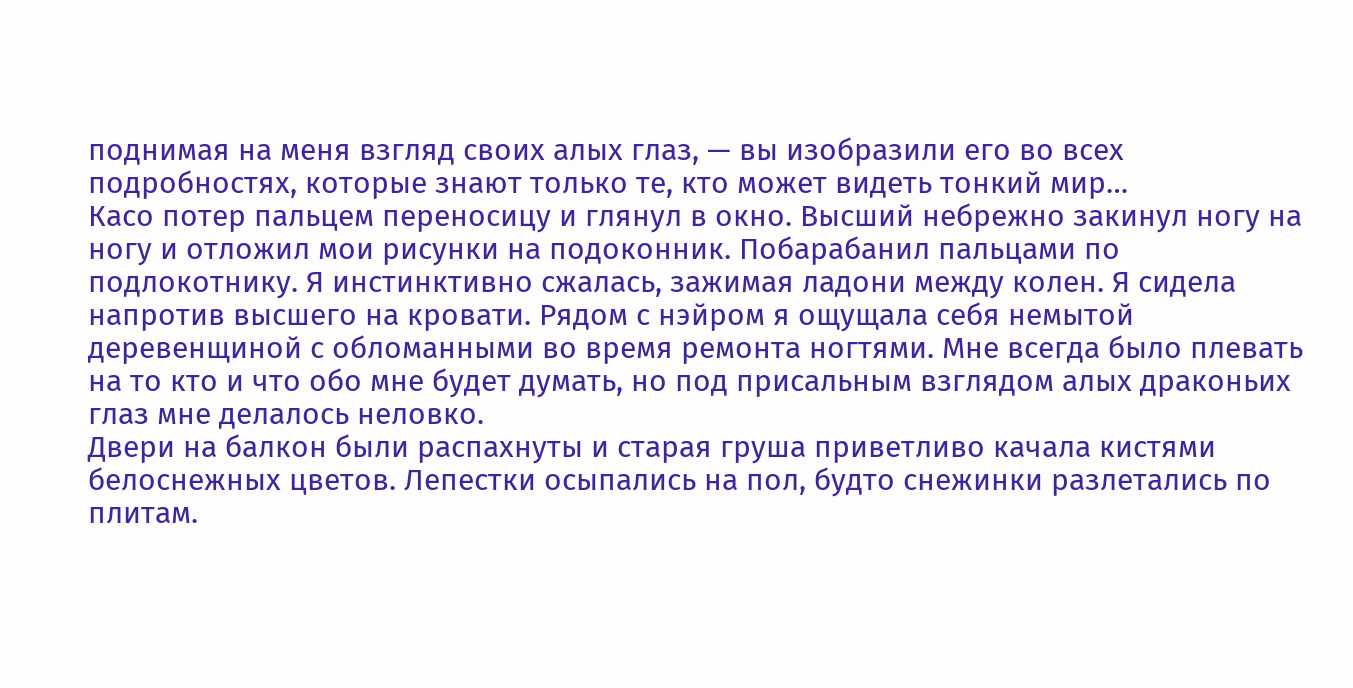поднимая на меня взгляд своих алых глаз, — вы изобразили его во всех подробностях, которые знают только те, кто может видеть тонкий мир…
Касо потер пальцем переносицу и глянул в окно. Высший небрежно закинул ногу на ногу и отложил мои рисунки на подоконник. Побарабанил пальцами по подлокотнику. Я инстинктивно сжалась, зажимая ладони между колен. Я сидела напротив высшего на кровати. Рядом с нэйром я ощущала себя немытой деревенщиной с обломанными во время ремонта ногтями. Мне всегда было плевать на то кто и что обо мне будет думать, но под присальным взглядом алых драконьих глаз мне делалось неловко.
Двери на балкон были распахнуты и старая груша приветливо качала кистями белоснежных цветов. Лепестки осыпались на пол, будто снежинки разлетались по плитам.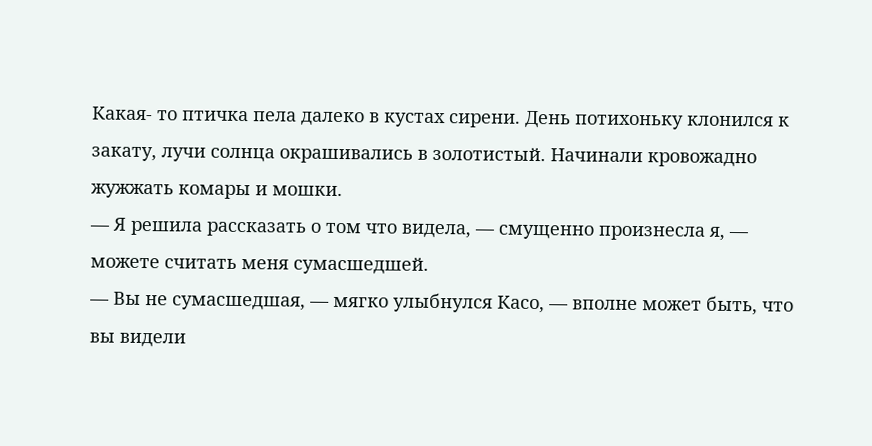Какая- то птичка пела далеко в кустах сирени. День потихоньку клонился к закату, лучи солнца окрашивались в золотистый. Начинали кровожадно жужжать комары и мошки.
— Я решила рассказать о том что видела, — смущенно произнесла я, — можете считать меня сумасшедшей.
— Вы не сумасшедшая, — мягко улыбнулся Касо, — вполне может быть, что вы видели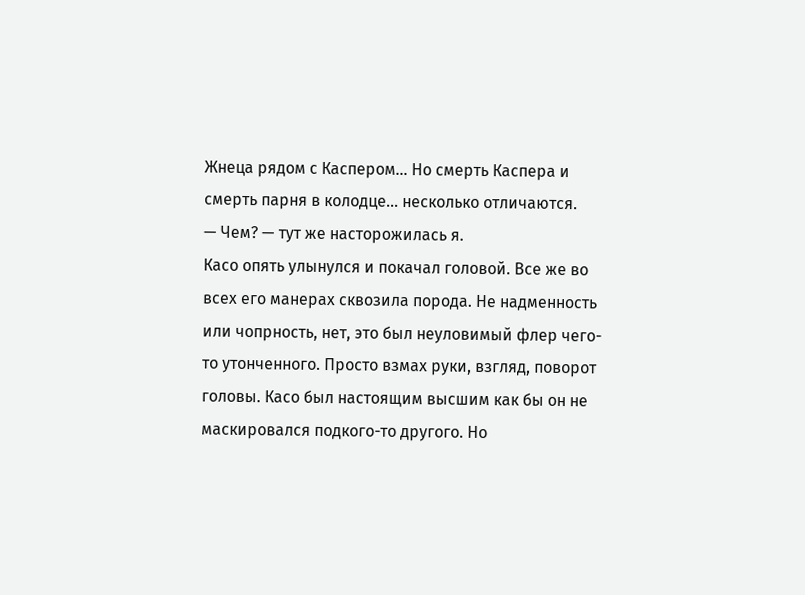Жнеца рядом с Каспером… Но смерть Каспера и смерть парня в колодце… несколько отличаются.
— Чем? — тут же насторожилась я.
Касо опять улынулся и покачал головой. Все же во всех его манерах сквозила порода. Не надменность или чопрность, нет, это был неуловимый флер чего-то утонченного. Просто взмах руки, взгляд, поворот головы. Касо был настоящим высшим как бы он не маскировался подкого-то другого. Но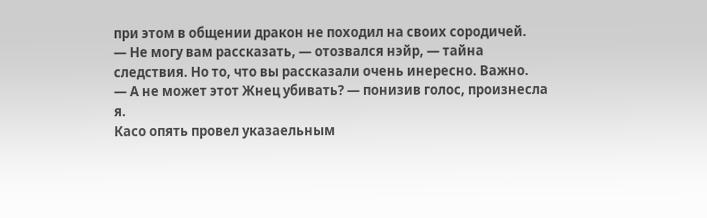при этом в общении дракон не походил на своих сородичей.
— Не могу вам рассказать, — отозвался нэйр, — тайна следствия. Но то, что вы рассказали очень инересно. Важно.
— А не может этот Жнец убивать? — понизив голос, произнесла я.
Касо опять провел указаельным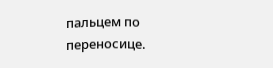пальцем по переносице.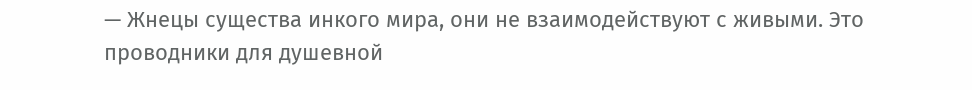— Жнецы существа инкого мира, они не взаимодействуют с живыми. Это проводники для душевной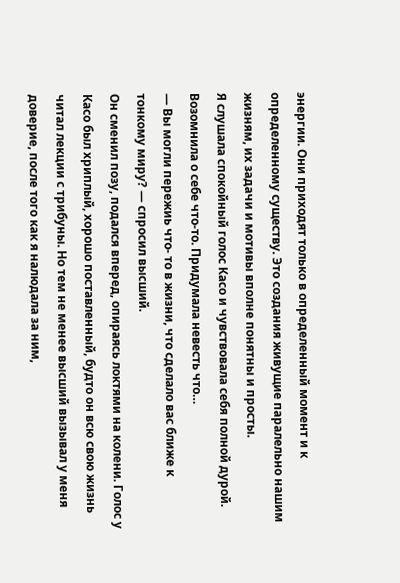энергии. Они приходят только в определенный момент и к определенному существу. Это создания живущие паралельно нашим жизням, их задачи и мотивы вполне понятны и просты.
Я слушала спокойный голос Касо и чувствовала себя полной дурой. Возомнила о себе что-то. Придумала невесть что…
— Вы могли пережиь что- то в жизни, что сделало вас ближе к тонкому миру? — спросил высший.
Он сменил позу, подался вперед, опираясь локтями на колени. Голос у Касо был хриплый, хорошо поставленный, будто он всю свою жизнь читал лекции с трибуны. Но тем не менее высший вызывал у меня доверие, после того как я налюдала за ним,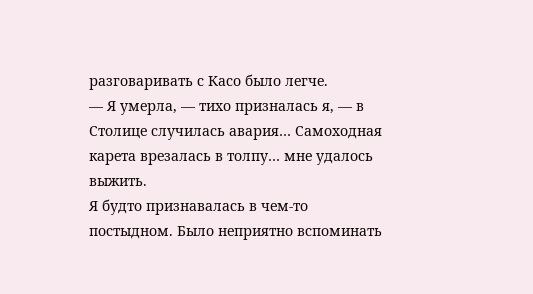разговаривать с Касо было легче.
— Я умерла, — тихо призналась я, — в Столице случилась авария… Самоходная карета врезалась в толпу… мне удалось выжить.
Я будто признавалась в чем-то постыдном. Было неприятно вспоминать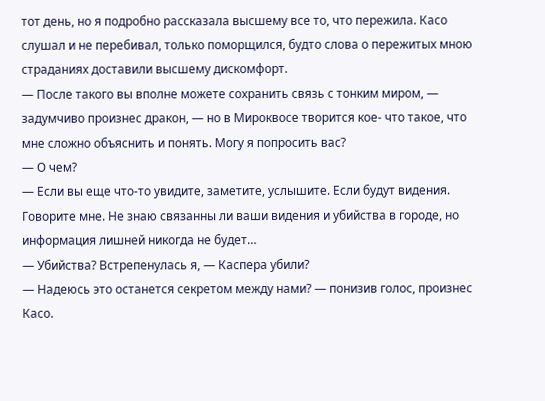тот день, но я подробно рассказала высшему все то, что пережила. Касо слушал и не перебивал, только поморщился, будто слова о пережитых мною страданиях доставили высшему дискомфорт.
— После такого вы вполне можете сохранить связь с тонким миром, — задумчиво произнес дракон, — но в Мироквосе творится кое- что такое, что мне сложно объяснить и понять. Могу я попросить вас?
— О чем?
— Если вы еще что-то увидите, заметите, услышите. Если будут видения. Говорите мне. Не знаю связанны ли ваши видения и убийства в городе, но информация лишней никогда не будет…
— Убийства? Встрепенулась я, — Каспера убили?
— Надеюсь это останется секретом между нами? — понизив голос, произнес Касо.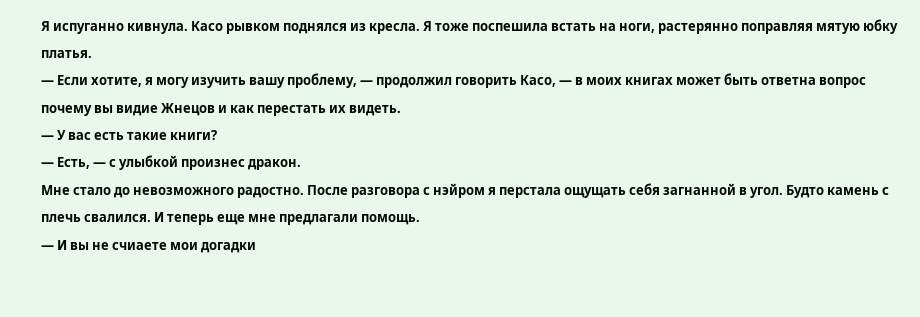Я испуганно кивнула. Касо рывком поднялся из кресла. Я тоже поспешила встать на ноги, растерянно поправляя мятую юбку платья.
— Если хотите, я могу изучить вашу проблему, — продолжил говорить Касо, — в моих книгах может быть ответна вопрос почему вы видие Жнецов и как перестать их видеть.
— У вас есть такие книги?
— Есть, — с улыбкой произнес дракон.
Мне стало до невозможного радостно. После разговора с нэйром я перстала ощущать себя загнанной в угол. Будто камень с плечь свалился. И теперь еще мне предлагали помощь.
— И вы не счиаете мои догадки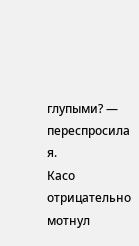глупыми? — переспросила я.
Касо отрицательно мотнул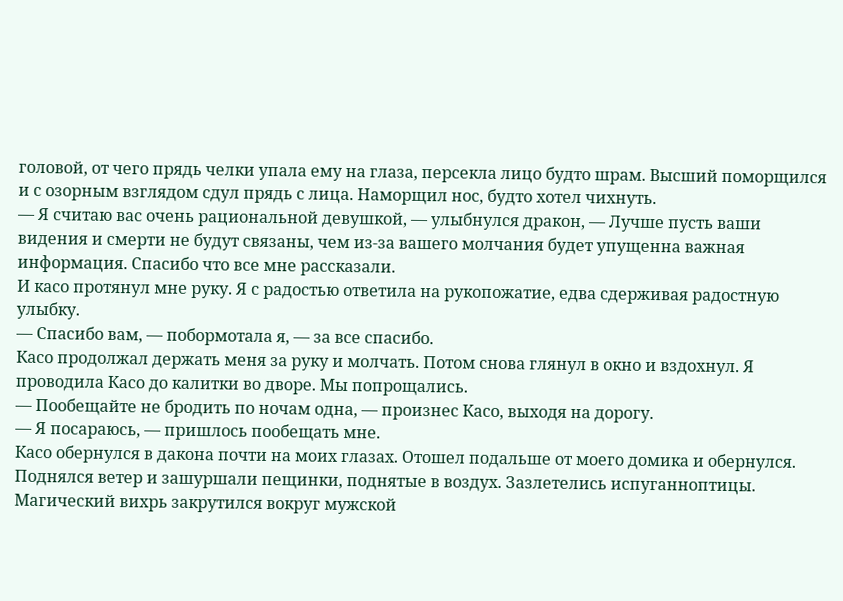головой, от чего прядь челки упала ему на глаза, персекла лицо будто шрам. Высший поморщился и с озорным взглядом сдул прядь с лица. Наморщил нос, будто хотел чихнуть.
— Я считаю вас очень рациональной девушкой, — улыбнулся дракон, — Лучше пусть ваши видения и смерти не будут связаны, чем из-за вашего молчания будет упущенна важная информация. Спасибо что все мне рассказали.
И касо протянул мне руку. Я с радостью ответила на рукопожатие, едва сдерживая радостную улыбку.
— Спасибо вам, — побормотала я, — за все спасибо.
Касо продолжал держать меня за руку и молчать. Потом снова глянул в окно и вздохнул. Я проводила Касо до калитки во дворе. Мы попрощались.
— Пообещайте не бродить по ночам одна, — произнес Касо, выходя на дорогу.
— Я посараюсь, — пришлось пообещать мне.
Касо обернулся в дакона почти на моих глазах. Отошел подальше от моего домика и обернулся. Поднялся ветер и зашуршали пещинки, поднятые в воздух. Зазлетелись испуганноптицы. Магический вихрь закрутился вокруг мужской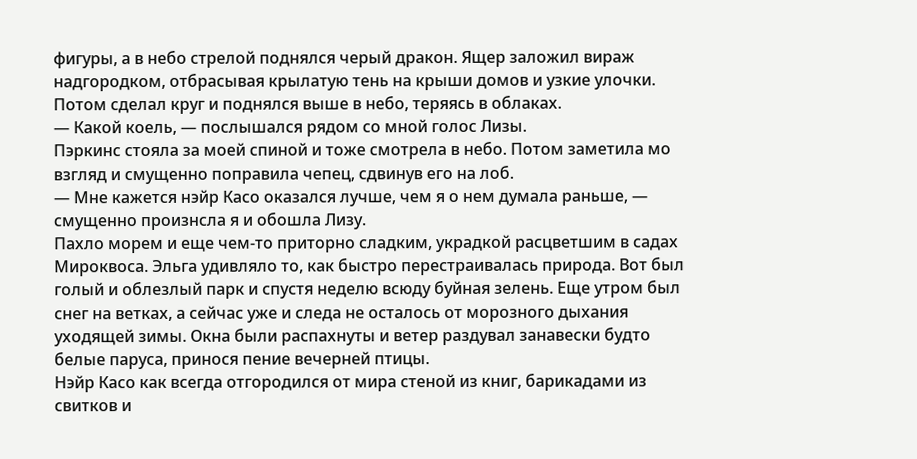фигуры, а в небо стрелой поднялся черый дракон. Ящер заложил вираж надгородком, отбрасывая крылатую тень на крыши домов и узкие улочки. Потом сделал круг и поднялся выше в небо, теряясь в облаках.
— Какой коель, — послышался рядом со мной голос Лизы.
Пэркинс стояла за моей спиной и тоже смотрела в небо. Потом заметила мо взгляд и смущенно поправила чепец, сдвинув его на лоб.
— Мне кажется нэйр Касо оказался лучше, чем я о нем думала раньше, — смущенно произнсла я и обошла Лизу.
Пахло морем и еще чем-то приторно сладким, украдкой расцветшим в садах Мироквоса. Эльга удивляло то, как быстро перестраивалась природа. Вот был голый и облезлый парк и спустя неделю всюду буйная зелень. Еще утром был снег на ветках, а сейчас уже и следа не осталось от морозного дыхания уходящей зимы. Окна были распахнуты и ветер раздувал занавески будто белые паруса, принося пение вечерней птицы.
Нэйр Касо как всегда отгородился от мира стеной из книг, барикадами из свитков и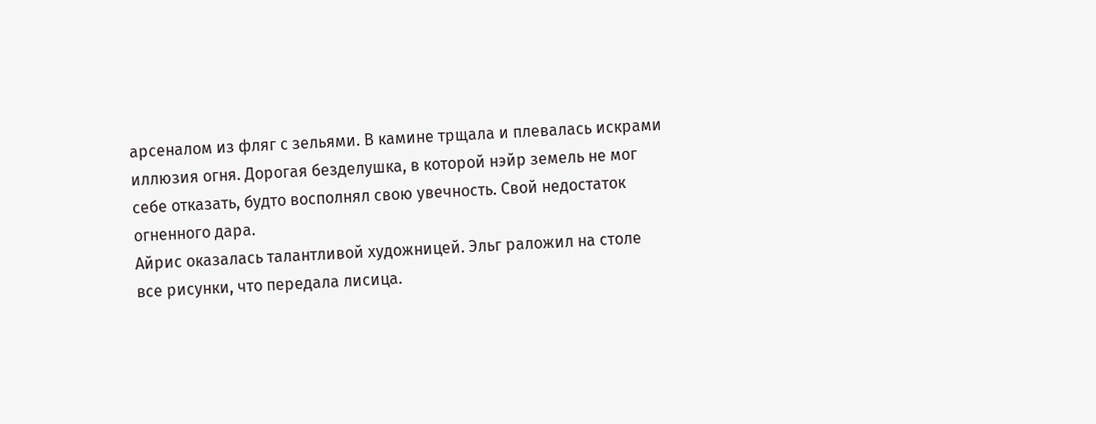арсеналом из фляг с зельями. В камине трщала и плевалась искрами иллюзия огня. Дорогая безделушка, в которой нэйр земель не мог себе отказать, будто восполнял свою увечность. Свой недостаток огненного дара.
Айрис оказалась талантливой художницей. Эльг раложил на столе все рисунки, что передала лисица.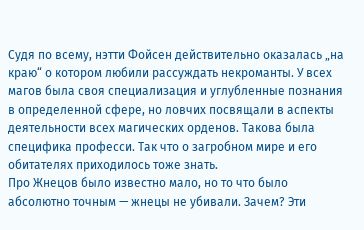Судя по всему, нэтти Фойсен действительно оказалась „на краю“ о котором любили рассуждать некроманты. У всех магов была своя специализация и углубленные познания в определенной сфере, но ловчих посвящали в аспекты деятельности всех магических орденов. Такова была специфика професси. Так что о загробном мире и его обитателях приходилось тоже знать.
Про Жнецов было известно мало, но то что было абсолютно точным — жнецы не убивали. Зачем? Эти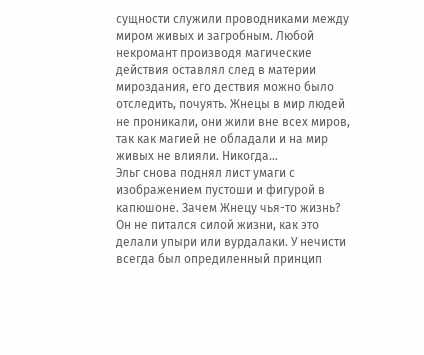сущности служили проводниками между миром живых и загробным. Любой некромант производя магические действия оставлял след в материи мироздания, его дествия можно было отследить, почуять. Жнецы в мир людей не проникали, они жили вне всех миров, так как магией не обладали и на мир живых не влияли. Никогда…
Эльг снова поднял лист умаги с изображением пустоши и фигурой в капюшоне. Зачем Жнецу чья-то жизнь? Он не питался силой жизни, как это делали упыри или вурдалаки. У нечисти всегда был опредиленный принцип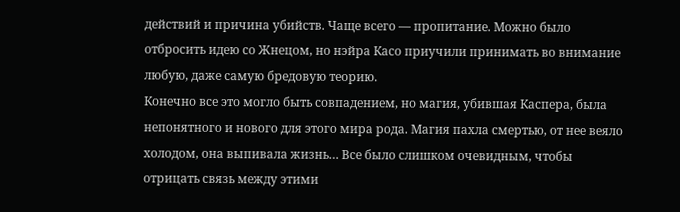действий и причина убийств. Чаще всего — пропитание. Можно было отбросить идею со Жнецом, но нэйра Касо приучили принимать во внимание любую, даже самую бредовую теорию.
Конечно все это могло быть совпадением, но магия, убившая Каспера, была непонятного и нового для этого мира рода. Магия пахла смертью, от нее веяло холодом, она выпивала жизнь… Все было слишком очевидным, чтобы отрицать связь между этими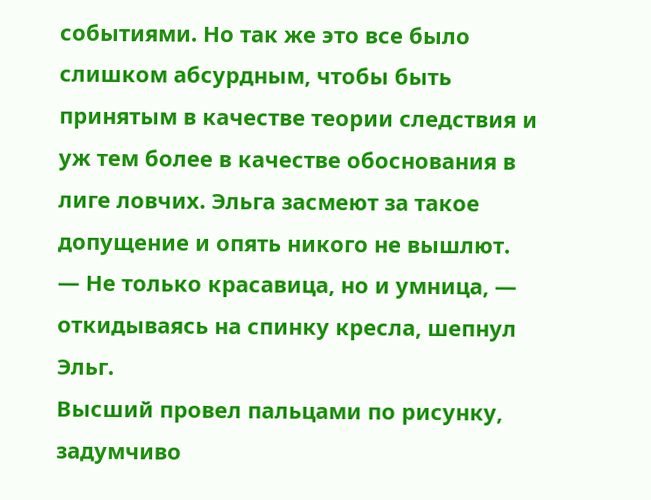событиями. Но так же это все было слишком абсурдным, чтобы быть принятым в качестве теории следствия и уж тем более в качестве обоснования в лиге ловчих. Эльга засмеют за такое допущение и опять никого не вышлют.
— Не только красавица, но и умница, — откидываясь на спинку кресла, шепнул Эльг.
Высший провел пальцами по рисунку, задумчиво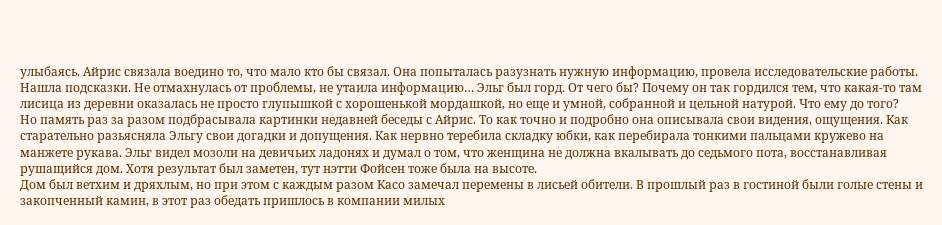улыбаясь. Айрис связала воедино то, что мало кто бы связал. Она попыталась разузнать нужную информацию, провела исследовательские работы. Нашла подсказки. Не отмахнулась от проблемы, не утаила информацию… Эльг был горд. От чего бы? Почему он так гордился тем, что какая-то там лисица из деревни оказалась не просто глупышкой с хорошенькой мордашкой, но еще и умной, собранной и цельной натурой. Что ему до того?
Но память раз за разом подбрасывала картинки недавней беседы с Айрис. То как точно и подробно она описывала свои видения, ощущения. Как старательно разьясняла Эльгу свои догадки и допущения. Как нервно теребила складку юбки, как перебирала тонкими пальцами кружево на манжете рукава. Эльг видел мозоли на девичьих ладонях и думал о том, что женщина не должна вкалывать до седьмого пота, восстанавливая рушащийся дом. Хотя результат был заметен, тут нэтти Фойсен тоже была на высоте.
Дом был ветхим и дряхлым, но при этом с каждым разом Касо замечал перемены в лисьей обители. В прошлый раз в гостиной были голые стены и закопченный камин, в этот раз обедать пришлось в компании милых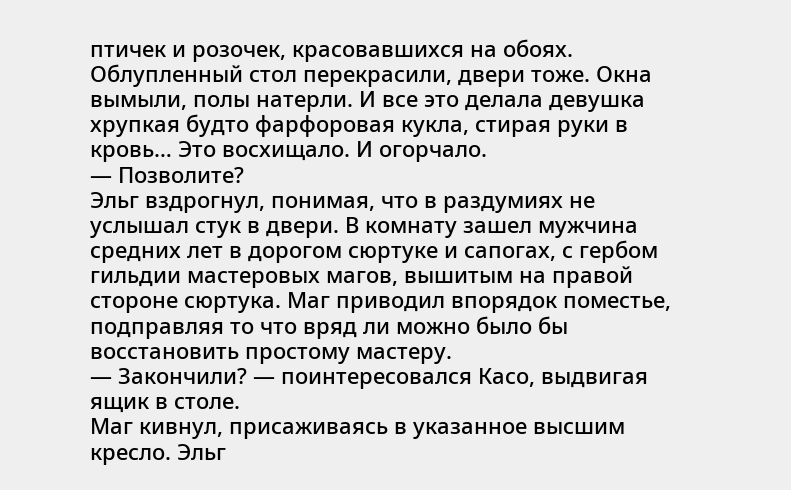птичек и розочек, красовавшихся на обоях. Облупленный стол перекрасили, двери тоже. Окна вымыли, полы натерли. И все это делала девушка хрупкая будто фарфоровая кукла, стирая руки в кровь… Это восхищало. И огорчало.
— Позволите?
Эльг вздрогнул, понимая, что в раздумиях не услышал стук в двери. В комнату зашел мужчина средних лет в дорогом сюртуке и сапогах, с гербом гильдии мастеровых магов, вышитым на правой стороне сюртука. Маг приводил впорядок поместье, подправляя то что вряд ли можно было бы восстановить простому мастеру.
— Закончили? — поинтересовался Касо, выдвигая ящик в столе.
Маг кивнул, присаживаясь в указанное высшим кресло. Эльг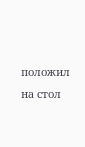положил на стол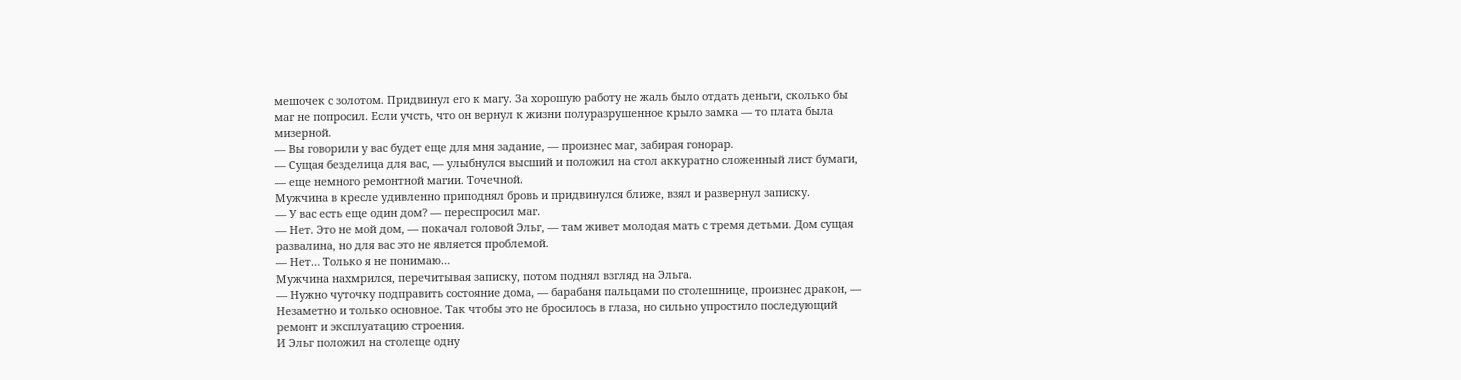мешочек с золотом. Придвинул его к магу. За хорошую работу не жаль было отдать деньги, сколько бы маг не попросил. Если учсть, что он вернул к жизни полуразрушенное крыло замка — то плата была мизерной.
— Вы говорили у вас будет еще для мня задание, — произнес маг, забирая гонорар.
— Сущая безделица для вас, — улыбнулся высший и положил на стол аккуратно сложенный лист бумаги, — еще немного ремонтной магии. Точечной.
Мужчина в кресле удивленно приподнял бровь и придвинулся ближе, взял и развернул записку.
— У вас есть еще один дом? — переспросил маг.
— Нет. Это не мой дом, — покачал головой Эльг, — там живет молодая мать с тремя детьми. Дом сущая развалина, но для вас это не является проблемой.
— Нет… Только я не понимаю…
Мужчина нахмрился, перечитывая записку, потом поднял взгляд на Эльга.
— Нужно чуточку подправить состояние дома, — барабаня пальцами по столешнице, произнес дракон, — Незаметно и только основное. Так чтобы это не бросилось в глаза, но сильно упростило последующий ремонт и эксплуатацию строения.
И Эльг положил на столеще одну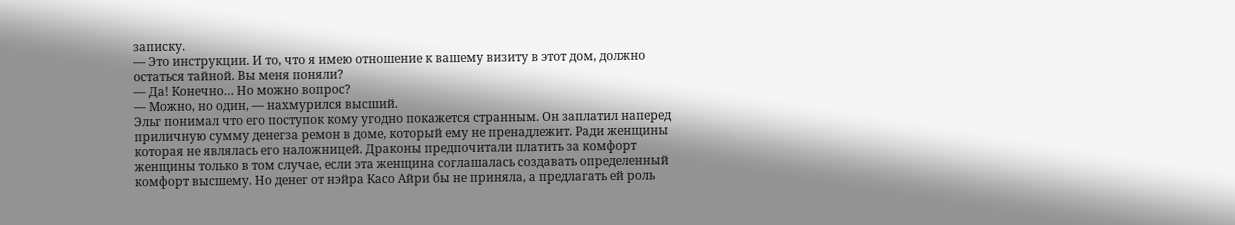записку.
— Это инструкции. И то, что я имею отношение к вашему визиту в этот дом, должно остаться тайной. Вы меня поняли?
— Да! Конечно… Но можно вопрос?
— Можно, но один, — нахмурился высший.
Эльг понимал что его поступок кому угодно покажется странным. Он заплатил наперед приличную сумму денегза ремон в доме, который ему не пренадлежит. Ради женщины которая не являлась его наложницей. Драконы предпочитали платить за комфорт женщины только в том случае, если эта женщина соглашалась создавать определенный комфорт высшему. Но денег от нэйра Касо Айри бы не приняла, а предлагать ей роль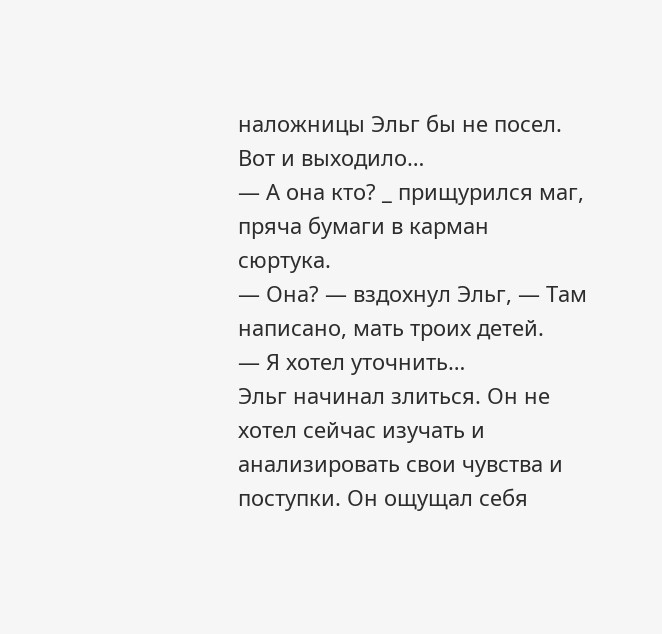наложницы Эльг бы не посел. Вот и выходило…
— А она кто? _ прищурился маг, пряча бумаги в карман сюртука.
— Она? — вздохнул Эльг, — Там написано, мать троих детей.
— Я хотел уточнить…
Эльг начинал злиться. Он не хотел сейчас изучать и анализировать свои чувства и поступки. Он ощущал себя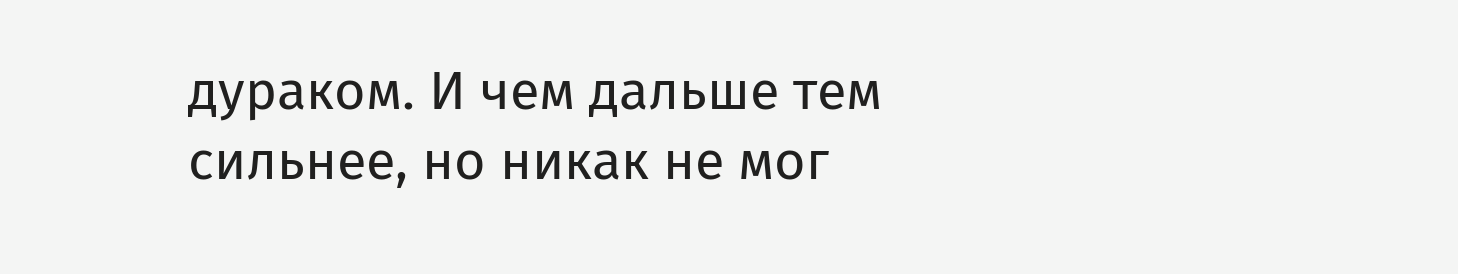дураком. И чем дальше тем сильнее, но никак не мог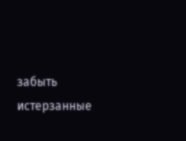забыть истерзанные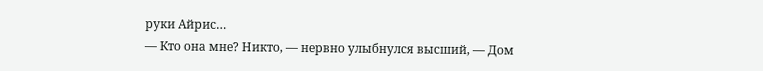руки Айрис…
— Кто она мне? Никто, — нервно улыбнулся высший, — Дом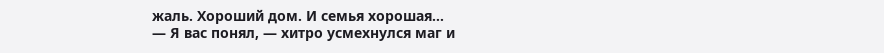жаль. Хороший дом. И семья хорошая…
— Я вас понял, — хитро усмехнулся маг и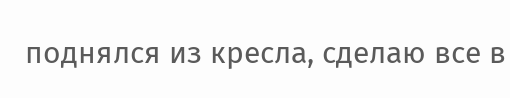поднялся из кресла, сделаю все в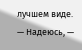лучшем виде.
— Надеюсь, —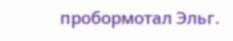пробормотал Эльг.